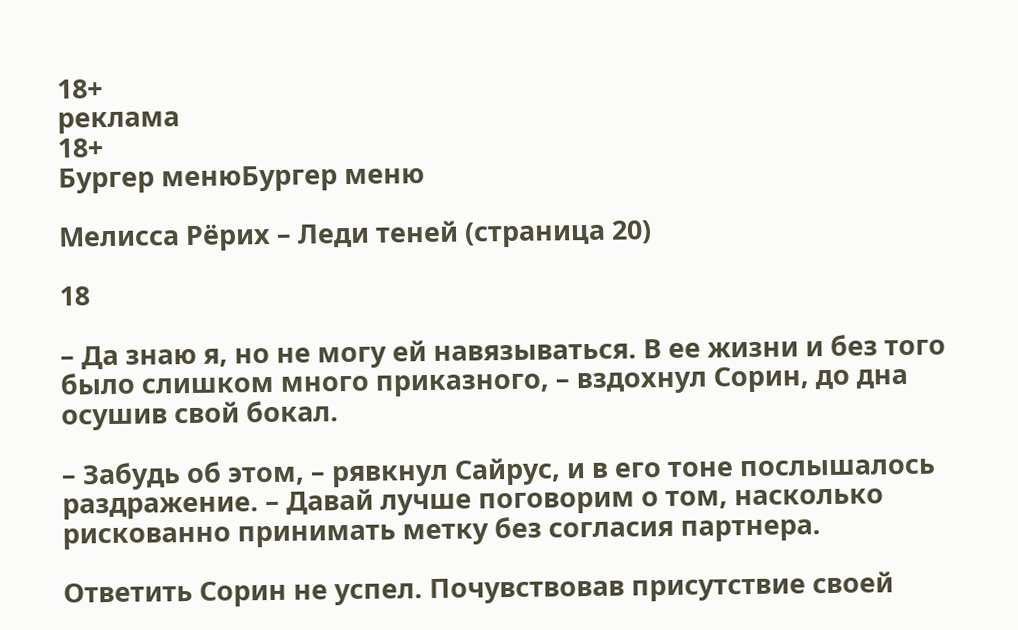18+
реклама
18+
Бургер менюБургер меню

Мелисса Рёрих – Леди теней (страница 20)

18

– Да знаю я, но не могу ей навязываться. В ее жизни и без того было слишком много приказного, – вздохнул Сорин, до дна осушив свой бокал.

– Забудь об этом, – рявкнул Сайрус, и в его тоне послышалось раздражение. – Давай лучше поговорим о том, насколько рискованно принимать метку без согласия партнера.

Ответить Сорин не успел. Почувствовав присутствие своей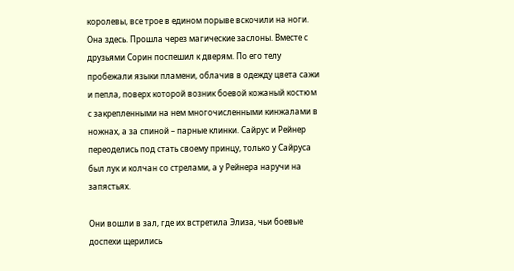королевы, все трое в едином порыве вскочили на ноги. Она здесь. Прошла через магические заслоны. Вместе с друзьями Сорин поспешил к дверям. По его телу пробежали языки пламени, облачив в одежду цвета сажи и пепла, поверх которой возник боевой кожаный костюм с закрепленными на нем многочисленными кинжалами в ножнах, а за спиной – парные клинки. Сайрус и Рейнер переоделись под стать своему принцу, только у Сайруса был лук и колчан со стрелами, а у Рейнера наручи на запястьях.

Они вошли в зал, где их встретила Элиза, чьи боевые доспехи щерились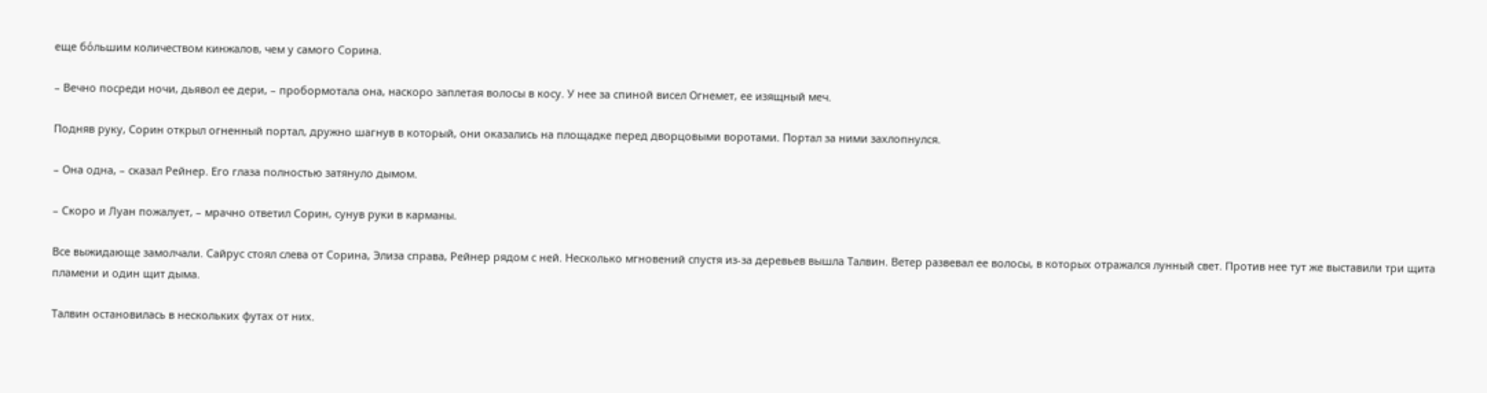еще бо́льшим количеством кинжалов, чем у самого Сорина.

– Вечно посреди ночи, дьявол ее дери, – пробормотала она, наскоро заплетая волосы в косу. У нее за спиной висел Огнемет, ее изящный меч.

Подняв руку, Сорин открыл огненный портал, дружно шагнув в который, они оказались на площадке перед дворцовыми воротами. Портал за ними захлопнулся.

– Она одна, – сказал Рейнер. Его глаза полностью затянуло дымом.

– Скоро и Луан пожалует, – мрачно ответил Сорин, сунув руки в карманы.

Все выжидающе замолчали. Сайрус стоял слева от Сорина, Элиза справа, Рейнер рядом с ней. Несколько мгновений спустя из-за деревьев вышла Талвин. Ветер развевал ее волосы, в которых отражался лунный свет. Против нее тут же выставили три щита пламени и один щит дыма.

Талвин остановилась в нескольких футах от них.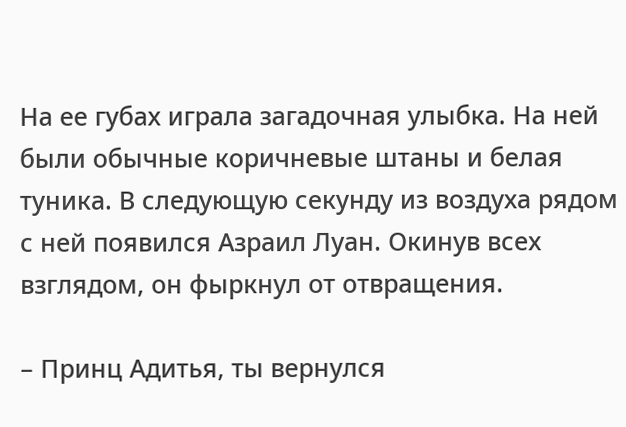На ее губах играла загадочная улыбка. На ней были обычные коричневые штаны и белая туника. В следующую секунду из воздуха рядом с ней появился Азраил Луан. Окинув всех взглядом, он фыркнул от отвращения.

– Принц Адитья, ты вернулся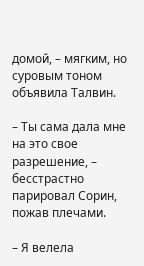домой, – мягким, но суровым тоном объявила Талвин.

– Ты сама дала мне на это свое разрешение, – бесстрастно парировал Сорин, пожав плечами.

– Я велела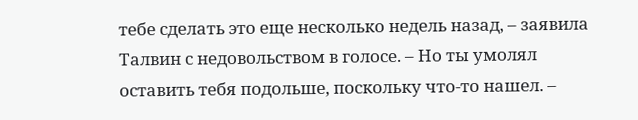тебе сделать это еще несколько недель назад, – заявила Талвин с недовольством в голосе. – Но ты умолял оставить тебя подольше, поскольку что-то нашел. –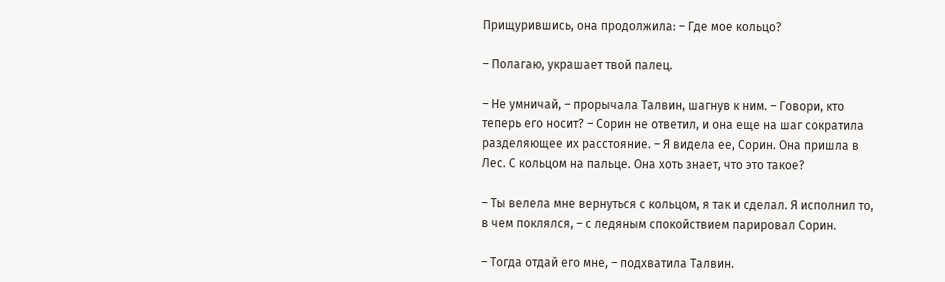Прищурившись, она продолжила: – Где мое кольцо?

– Полагаю, украшает твой палец.

– Не умничай, – прорычала Талвин, шагнув к ним. – Говори, кто теперь его носит? – Сорин не ответил, и она еще на шаг сократила разделяющее их расстояние. – Я видела ее, Сорин. Она пришла в Лес. С кольцом на пальце. Она хоть знает, что это такое?

– Ты велела мне вернуться с кольцом, я так и сделал. Я исполнил то, в чем поклялся, – с ледяным спокойствием парировал Сорин.

– Тогда отдай его мне, – подхватила Талвин.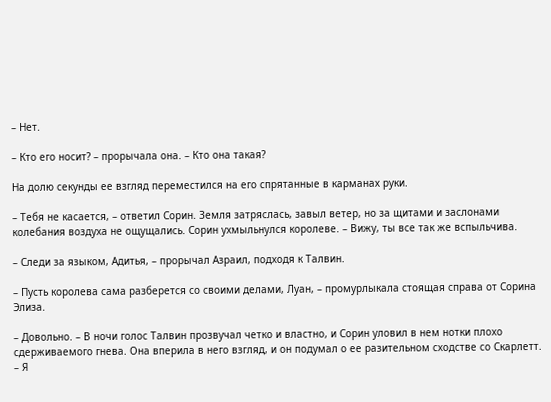– Нет.

– Кто его носит? – прорычала она. – Кто она такая?

На долю секунды ее взгляд переместился на его спрятанные в карманах руки.

– Тебя не касается, – ответил Сорин. Земля затряслась, завыл ветер, но за щитами и заслонами колебания воздуха не ощущались. Сорин ухмыльнулся королеве. – Вижу, ты все так же вспыльчива.

– Следи за языком, Адитья, – прорычал Азраил, подходя к Талвин.

– Пусть королева сама разберется со своими делами, Луан, – промурлыкала стоящая справа от Сорина Элиза.

– Довольно. – В ночи голос Талвин прозвучал четко и властно, и Сорин уловил в нем нотки плохо сдерживаемого гнева. Она вперила в него взгляд, и он подумал о ее разительном сходстве со Скарлетт. – Я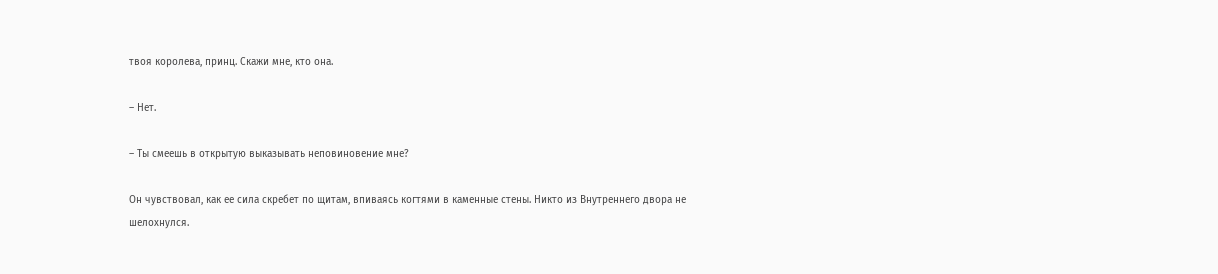твоя королева, принц. Скажи мне, кто она.

– Нет.

– Ты смеешь в открытую выказывать неповиновение мне?

Он чувствовал, как ее сила скребет по щитам, впиваясь когтями в каменные стены. Никто из Внутреннего двора не шелохнулся.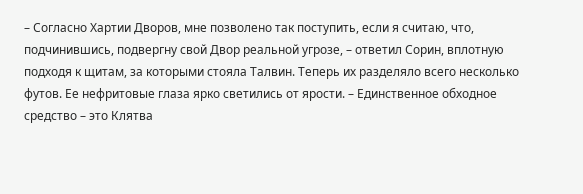– Согласно Хартии Дворов, мне позволено так поступить, если я считаю, что, подчинившись, подвергну свой Двор реальной угрозе, – ответил Сорин, вплотную подходя к щитам, за которыми стояла Талвин. Теперь их разделяло всего несколько футов. Ее нефритовые глаза ярко светились от ярости. – Единственное обходное средство – это Клятва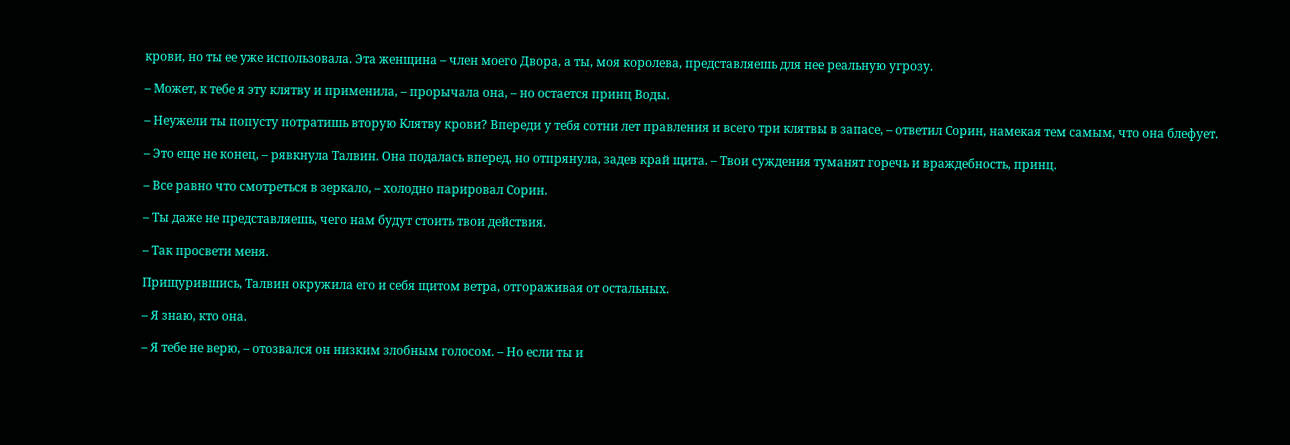крови, но ты ее уже использовала. Эта женщина – член моего Двора, а ты, моя королева, представляешь для нее реальную угрозу.

– Может, к тебе я эту клятву и применила, – прорычала она, – но остается принц Воды.

– Неужели ты попусту потратишь вторую Клятву крови? Впереди у тебя сотни лет правления и всего три клятвы в запасе, – ответил Сорин, намекая тем самым, что она блефует.

– Это еще не конец, – рявкнула Талвин. Она подалась вперед, но отпрянула, задев край щита. – Твои суждения туманят горечь и враждебность, принц.

– Все равно что смотреться в зеркало, – холодно парировал Сорин.

– Ты даже не представляешь, чего нам будут стоить твои действия.

– Так просвети меня.

Прищурившись, Талвин окружила его и себя щитом ветра, отгораживая от остальных.

– Я знаю, кто она.

– Я тебе не верю, – отозвался он низким злобным голосом. – Но если ты и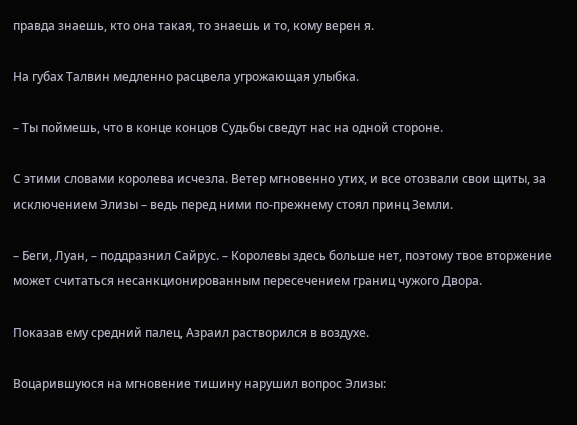правда знаешь, кто она такая, то знаешь и то, кому верен я.

На губах Талвин медленно расцвела угрожающая улыбка.

– Ты поймешь, что в конце концов Судьбы сведут нас на одной стороне.

С этими словами королева исчезла. Ветер мгновенно утих, и все отозвали свои щиты, за исключением Элизы – ведь перед ними по-прежнему стоял принц Земли.

– Беги, Луан, – поддразнил Сайрус. – Королевы здесь больше нет, поэтому твое вторжение может считаться несанкционированным пересечением границ чужого Двора.

Показав ему средний палец, Азраил растворился в воздухе.

Воцарившуюся на мгновение тишину нарушил вопрос Элизы: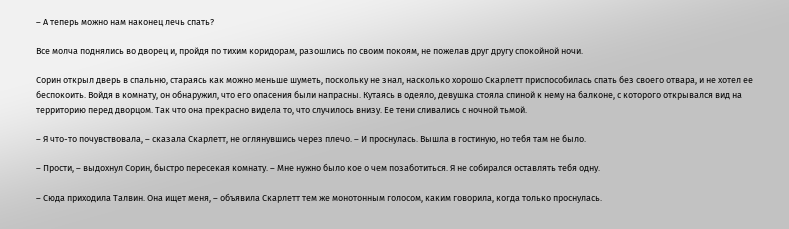– А теперь можно нам наконец лечь спать?

Все молча поднялись во дворец и, пройдя по тихим коридорам, разошлись по своим покоям, не пожелав друг другу спокойной ночи.

Сорин открыл дверь в спальню, стараясь как можно меньше шуметь, поскольку не знал, насколько хорошо Скарлетт приспособилась спать без своего отвара, и не хотел ее беспокоить. Войдя в комнату, он обнаружил, что его опасения были напрасны. Кутаясь в одеяло, девушка стояла спиной к нему на балконе, с которого открывался вид на территорию перед дворцом. Так что она прекрасно видела то, что случилось внизу. Ее тени сливались с ночной тьмой.

– Я что-то почувствовала, – сказала Скарлетт, не оглянувшись через плечо. – И проснулась. Вышла в гостиную, но тебя там не было.

– Прости, – выдохнул Сорин, быстро пересекая комнату. – Мне нужно было кое о чем позаботиться. Я не собирался оставлять тебя одну.

– Сюда приходила Талвин. Она ищет меня, – объявила Скарлетт тем же монотонным голосом, каким говорила, когда только проснулась.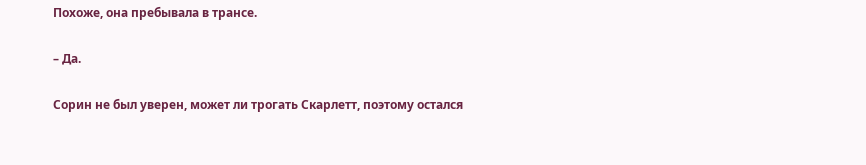Похоже, она пребывала в трансе.

– Да.

Сорин не был уверен, может ли трогать Скарлетт, поэтому остался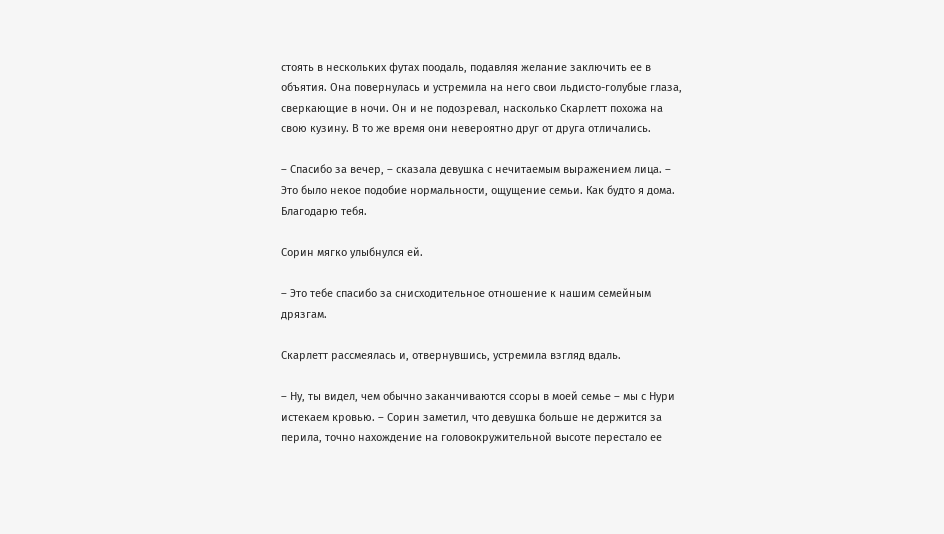стоять в нескольких футах поодаль, подавляя желание заключить ее в объятия. Она повернулась и устремила на него свои льдисто-голубые глаза, сверкающие в ночи. Он и не подозревал, насколько Скарлетт похожа на свою кузину. В то же время они невероятно друг от друга отличались.

– Спасибо за вечер, – сказала девушка с нечитаемым выражением лица. – Это было некое подобие нормальности, ощущение семьи. Как будто я дома. Благодарю тебя.

Сорин мягко улыбнулся ей.

– Это тебе спасибо за снисходительное отношение к нашим семейным дрязгам.

Скарлетт рассмеялась и, отвернувшись, устремила взгляд вдаль.

– Ну, ты видел, чем обычно заканчиваются ссоры в моей семье – мы с Нури истекаем кровью. – Сорин заметил, что девушка больше не держится за перила, точно нахождение на головокружительной высоте перестало ее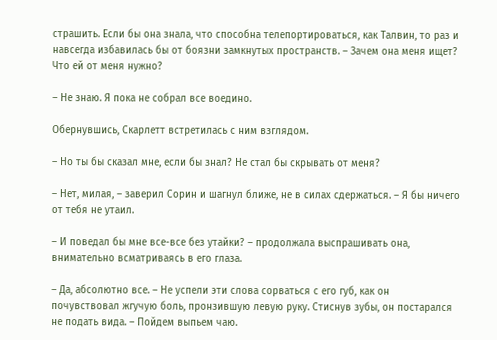страшить. Если бы она знала, что способна телепортироваться, как Талвин, то раз и навсегда избавилась бы от боязни замкнутых пространств. – Зачем она меня ищет? Что ей от меня нужно?

– Не знаю. Я пока не собрал все воедино.

Обернувшись, Скарлетт встретилась с ним взглядом.

– Но ты бы сказал мне, если бы знал? Не стал бы скрывать от меня?

– Нет, милая, – заверил Сорин и шагнул ближе, не в силах сдержаться. – Я бы ничего от тебя не утаил.

– И поведал бы мне все-все без утайки? – продолжала выспрашивать она, внимательно всматриваясь в его глаза.

– Да, абсолютно все. – Не успели эти слова сорваться с его губ, как он почувствовал жгучую боль, пронзившую левую руку. Стиснув зубы, он постарался не подать вида. – Пойдем выпьем чаю.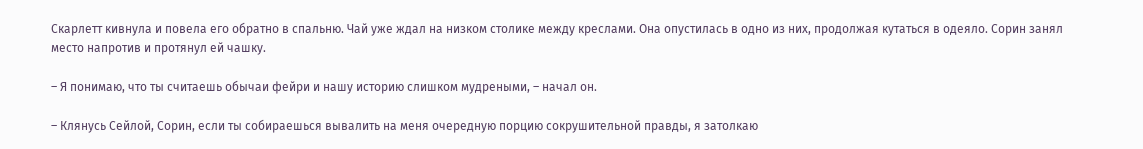Скарлетт кивнула и повела его обратно в спальню. Чай уже ждал на низком столике между креслами. Она опустилась в одно из них, продолжая кутаться в одеяло. Сорин занял место напротив и протянул ей чашку.

– Я понимаю, что ты считаешь обычаи фейри и нашу историю слишком мудреными, – начал он.

– Клянусь Сейлой, Сорин, если ты собираешься вывалить на меня очередную порцию сокрушительной правды, я затолкаю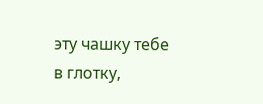эту чашку тебе в глотку,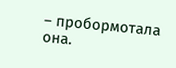– пробормотала она.